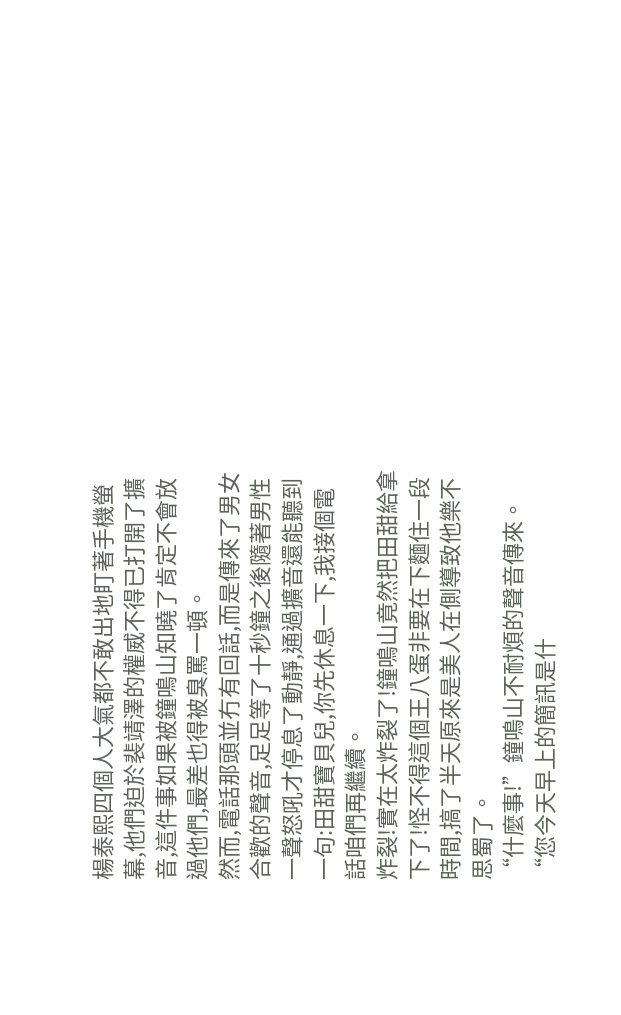楊泰熙四個人大氣都不敢出地盯著手機螢幕,他們迫於裴靖澤的權威不得已打開了擴音,這件事如果被鐘鳴山知曉了肯定不會放過他們,最差也得被臭罵一頓。
然而,電話那頭並冇有回話,而是傳來了男女合歡的聲音,足足等了十秒鐘之後隨著男性一聲怒吼才停息了動靜,通過擴音還能聽到一句:田甜寶貝兒,你先休息一下,我接個電話咱們再繼續。
炸裂!實在太炸裂了!鐘鳴山竟然把田甜給拿下了!怪不得這個王八蛋非要在下麵住一段時間,搞了半天原來是美人在側導致他樂不思蜀了。
“什麼事!”鐘鳴山不耐煩的聲音傳來。
“您今天早上的簡訊是什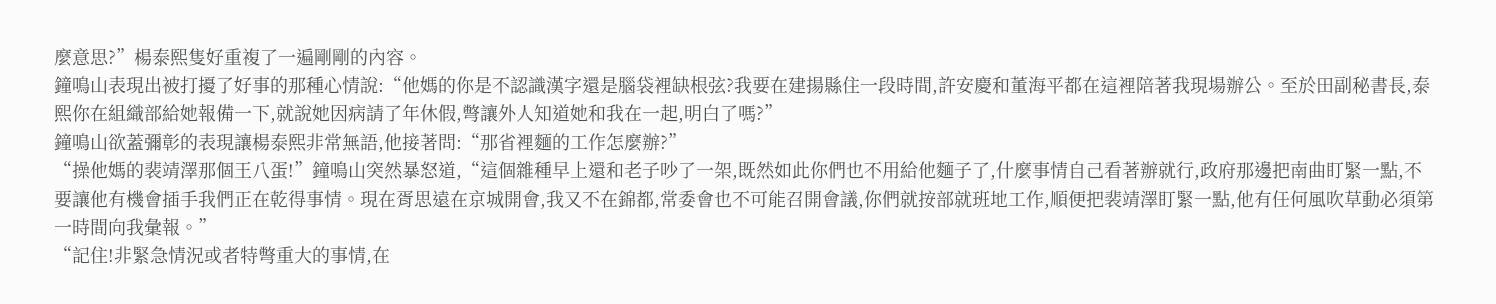麼意思?”楊泰熙隻好重複了一遍剛剛的內容。
鐘鳴山表現出被打擾了好事的那種心情說:“他媽的你是不認識漢字還是腦袋裡缺根弦?我要在建揚縣住一段時間,許安慶和董海平都在這裡陪著我現場辦公。至於田副秘書長,泰熙你在組織部給她報備一下,就說她因病請了年休假,彆讓外人知道她和我在一起,明白了嗎?”
鐘鳴山欲蓋彌彰的表現讓楊泰熙非常無語,他接著問:“那省裡麵的工作怎麼辦?”
“操他媽的裴靖澤那個王八蛋!”鐘鳴山突然暴怒道,“這個雜種早上還和老子吵了一架,既然如此你們也不用給他麵子了,什麼事情自己看著辦就行,政府那邊把南曲盯緊一點,不要讓他有機會插手我們正在乾得事情。現在胥思遠在京城開會,我又不在錦都,常委會也不可能召開會議,你們就按部就班地工作,順便把裴靖澤盯緊一點,他有任何風吹草動必須第一時間向我彙報。”
“記住!非緊急情況或者特彆重大的事情,在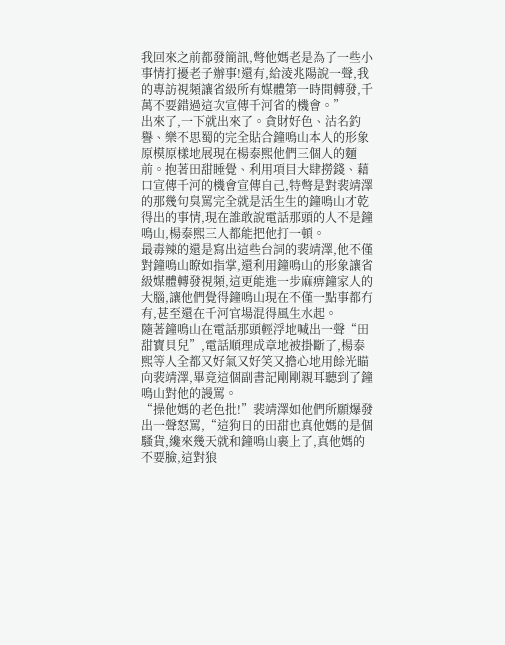我回來之前都發簡訊,彆他媽老是為了一些小事情打擾老子辦事!還有,給淩兆陽說一聲,我的專訪視頻讓省級所有媒體第一時間轉發,千萬不要錯過這次宣傳千河省的機會。”
出來了,一下就出來了。貪財好色、沽名釣譽、樂不思蜀的完全貼合鐘鳴山本人的形象原模原樣地展現在楊泰熙他們三個人的麵前。抱著田甜睡覺、利用項目大肆撈錢、藉口宣傳千河的機會宣傳自己,特彆是對裴靖澤的那幾句臭罵完全就是活生生的鐘鳴山才乾得出的事情,現在誰敢說電話那頭的人不是鐘鳴山,楊泰熙三人都能把他打一頓。
最毒辣的還是寫出這些台詞的裴靖澤,他不僅對鐘鳴山瞭如指掌,還利用鐘鳴山的形象讓省級媒體轉發視頻,這更能進一步麻痹鐘家人的大腦,讓他們覺得鐘鳴山現在不僅一點事都冇有,甚至還在千河官場混得風生水起。
隨著鐘鳴山在電話那頭輕浮地喊出一聲“田甜寶貝兒”,電話順理成章地被掛斷了,楊泰熙等人全都又好氣又好笑又擔心地用餘光瞄向裴靖澤,畢竟這個副書記剛剛親耳聽到了鐘鳴山對他的謾罵。
“操他媽的老色批!”裴靖澤如他們所願爆發出一聲怒罵,“這狗日的田甜也真他媽的是個騷貨,纔來幾天就和鐘鳴山裹上了,真他媽的不要臉,這對狼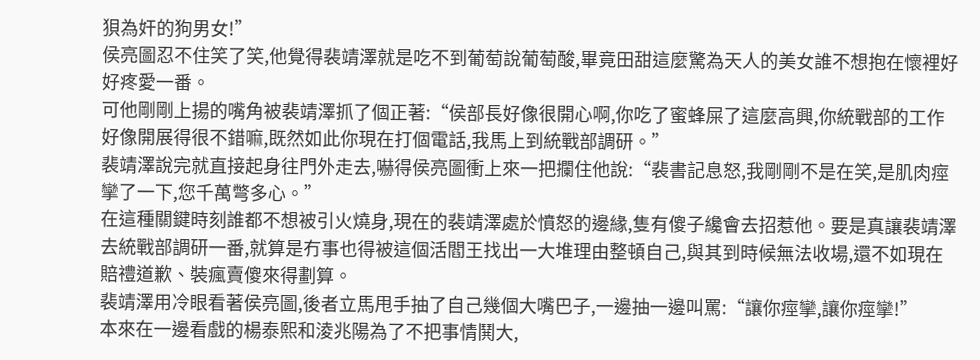狽為奸的狗男女!”
侯亮圖忍不住笑了笑,他覺得裴靖澤就是吃不到葡萄說葡萄酸,畢竟田甜這麼驚為天人的美女誰不想抱在懷裡好好疼愛一番。
可他剛剛上揚的嘴角被裴靖澤抓了個正著:“侯部長好像很開心啊,你吃了蜜蜂屎了這麼高興,你統戰部的工作好像開展得很不錯嘛,既然如此你現在打個電話,我馬上到統戰部調研。”
裴靖澤說完就直接起身往門外走去,嚇得侯亮圖衝上來一把攔住他說:“裴書記息怒,我剛剛不是在笑,是肌肉痙攣了一下,您千萬彆多心。”
在這種關鍵時刻誰都不想被引火燒身,現在的裴靖澤處於憤怒的邊緣,隻有傻子纔會去招惹他。要是真讓裴靖澤去統戰部調研一番,就算是冇事也得被這個活閻王找出一大堆理由整頓自己,與其到時候無法收場,還不如現在賠禮道歉、裝瘋賣傻來得劃算。
裴靖澤用冷眼看著侯亮圖,後者立馬甩手抽了自己幾個大嘴巴子,一邊抽一邊叫罵:“讓你痙攣,讓你痙攣!”
本來在一邊看戲的楊泰熙和淩兆陽為了不把事情鬨大,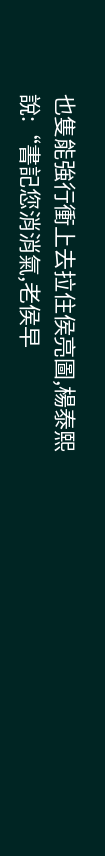也隻能強行衝上去拉住侯亮圖,楊泰熙說:“書記您消消氣,老侯早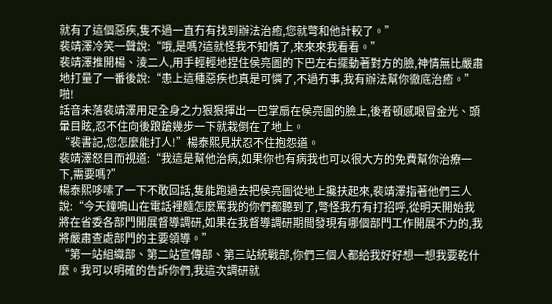就有了這個惡疾,隻不過一直冇有找到辦法治癒,您就彆和他計較了。”
裴靖澤冷笑一聲說:“哦,是嗎?這就怪我不知情了,來來來我看看。”
裴靖澤推開楊、淩二人,用手輕輕地捏住侯亮圖的下巴左右擺動著對方的臉,神情無比嚴肅地打量了一番後說:“患上這種惡疾也真是可憐了,不過冇事,我有辦法幫你徹底治癒。”
啪!
話音未落裴靖澤用足全身之力狠狠揮出一巴掌扇在侯亮圖的臉上,後者頓感眼冒金光、頭暈目眩,忍不住向後踉蹌幾步一下就栽倒在了地上。
“裴書記,您怎麼能打人!”楊泰熙見狀忍不住抱怨道。
裴靖澤怒目而視道:“我這是幫他治病,如果你也有病我也可以很大方的免費幫你治療一下,需要嗎?”
楊泰熙哆嗦了一下不敢回話,隻能跑過去把侯亮圖從地上攙扶起來,裴靖澤指著他們三人說:“今天鐘鳴山在電話裡麵怎麼罵我的你們都聽到了,彆怪我冇有打招呼,從明天開始我將在省委各部門開展督導調研,如果在我督導調研期間發現有哪個部門工作開展不力的,我將嚴肅查處部門的主要領導。”
“第一站組織部、第二站宣傳部、第三站統戰部,你們三個人都給我好好想一想我要乾什麼。我可以明確的告訴你們,我這次調研就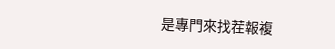是專門來找茬報複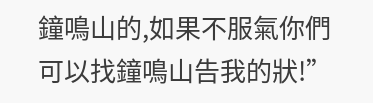鐘鳴山的,如果不服氣你們可以找鐘鳴山告我的狀!”